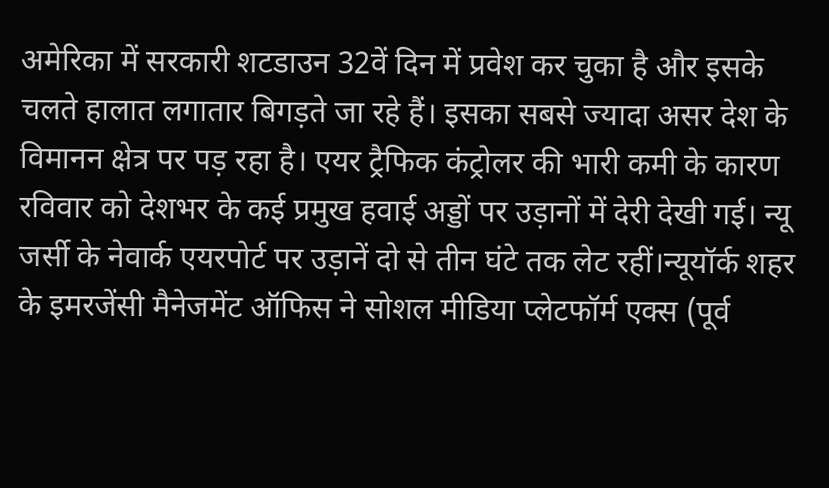अमेरिका में सरकारी शटडाउन 32वें दिन में प्रवेश कर चुका है और इसके चलते हालात लगातार बिगड़ते जा रहे हैं। इसका सबसे ज्यादा असर देश के विमानन क्षेत्र पर पड़ रहा है। एयर ट्रैफिक कंट्रोलर की भारी कमी के कारण रविवार को देशभर के कई प्रमुख हवाई अड्डों पर उड़ानों में देरी देखी गई। न्यू जर्सी के नेवार्क एयरपोर्ट पर उड़ानें दो से तीन घंटे तक लेट रहीं।न्यूयॉर्क शहर के इमरजेंसी मैनेजमेंट ऑफिस ने सोशल मीडिया प्लेटफॉर्म एक्स (पूर्व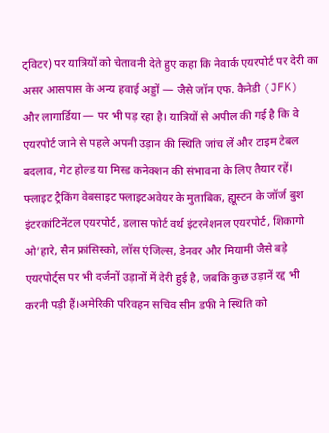ट्विटर) पर यात्रियों को चेतावनी देते हुए कहा कि नेवार्क एयरपोर्ट पर देरी का असर आसपास के अन्य हवाई अड्डों — जैसे जॉन एफ. कैनेडी (JFK) और लागार्डिया — पर भी पड़ रहा है। यात्रियों से अपील की गई है कि वे एयरपोर्ट जाने से पहले अपनी उड़ान की स्थिति जांच लें और टाइम टेबल बदलाव, गेट होल्ड या मिस्ड कनेक्शन की संभावना के लिए तैयार रहें।
फ्लाइट ट्रैकिंग वेबसाइट फ्लाइटअवेयर के मुताबिक, ह्यूस्टन के जॉर्ज बुश इंटरकांटिनेंटल एयरपोर्ट, डलास फोर्ट वर्थ इंटरनेशनल एयरपोर्ट, शिकागो ओ’हारे, सैन फ्रांसिस्को, लॉस एंजिल्स, डेनवर और मियामी जैसे बड़े एयरपोर्ट्स पर भी दर्जनों उड़ानों में देरी हुई है, जबकि कुछ उड़ानें रद्द भी करनी पड़ी हैं।अमेरिकी परिवहन सचिव सीन डफी ने स्थिति को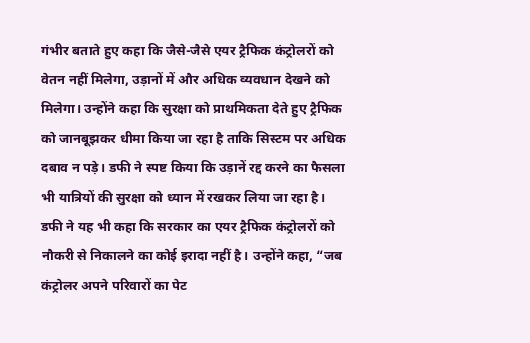गंभीर बताते हुए कहा कि जैसे-जैसे एयर ट्रैफिक कंट्रोलरों को वेतन नहीं मिलेगा, उड़ानों में और अधिक व्यवधान देखने को मिलेगा। उन्होंने कहा कि सुरक्षा को प्राथमिकता देते हुए ट्रैफिक को जानबूझकर धीमा किया जा रहा है ताकि सिस्टम पर अधिक दबाव न पड़े। डफी ने स्पष्ट किया कि उड़ानें रद्द करने का फैसला भी यात्रियों की सुरक्षा को ध्यान में रखकर लिया जा रहा है।
डफी ने यह भी कहा कि सरकार का एयर ट्रैफिक कंट्रोलरों को नौकरी से निकालने का कोई इरादा नहीं है। उन्होंने कहा, “जब कंट्रोलर अपने परिवारों का पेट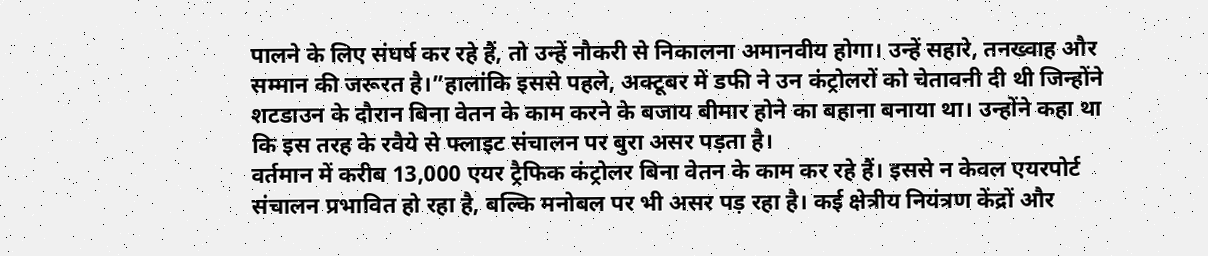पालने के लिए संघर्ष कर रहे हैं, तो उन्हें नौकरी से निकालना अमानवीय होगा। उन्हें सहारे, तनख्वाह और सम्मान की जरूरत है।”हालांकि इससे पहले, अक्टूबर में डफी ने उन कंट्रोलरों को चेतावनी दी थी जिन्होंने शटडाउन के दौरान बिना वेतन के काम करने के बजाय बीमार होने का बहाना बनाया था। उन्होंने कहा था कि इस तरह के रवैये से फ्लाइट संचालन पर बुरा असर पड़ता है।
वर्तमान में करीब 13,000 एयर ट्रैफिक कंट्रोलर बिना वेतन के काम कर रहे हैं। इससे न केवल एयरपोर्ट संचालन प्रभावित हो रहा है, बल्कि मनोबल पर भी असर पड़ रहा है। कई क्षेत्रीय नियंत्रण केंद्रों और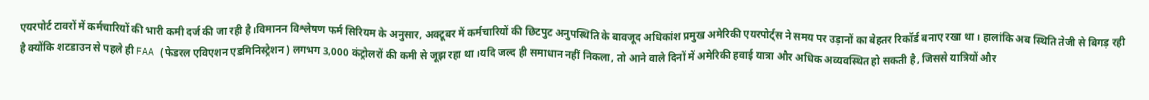एयरपोर्ट टावरों में कर्मचारियों की भारी कमी दर्ज की जा रही है।विमानन विश्लेषण फर्म सिरियम के अनुसार, अक्टूबर में कर्मचारियों की छिटपुट अनुपस्थिति के बावजूद अधिकांश प्रमुख अमेरिकी एयरपोर्ट्स ने समय पर उड़ानों का बेहतर रिकॉर्ड बनाए रखा था। हालांकि अब स्थिति तेजी से बिगड़ रही है क्योंकि शटडाउन से पहले ही FAA (फेडरल एविएशन एडमिनिस्ट्रेशन) लगभग 3,000 कंट्रोलरों की कमी से जूझ रहा था।यदि जल्द ही समाधान नहीं निकला, तो आने वाले दिनों में अमेरिकी हवाई यात्रा और अधिक अव्यवस्थित हो सकती है, जिससे यात्रियों और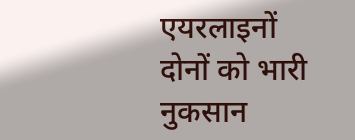एयरलाइनों दोनों को भारी नुकसान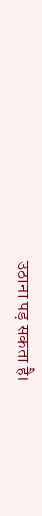उठाना पड़ सकता है।